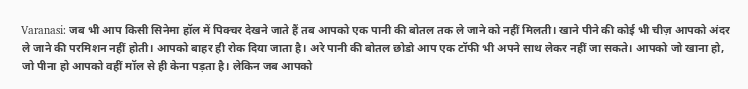Varanasi: जब भी आप किसी सिनेमा हॉल में पिक्चर देखने जाते हैं तब आपको एक पानी की बोतल तक ले जाने को नहीं मिलती। खाने पीने की कोई भी चीज़ आपको अंदर ले जाने की परमिशन नहीं होती। आपको बाहर ही रोक दिया जाता है। अरे पानी की बोतल छोडो आप एक टॉफी भी अपने साथ लेकर नहीं जा सकते। आपको जो खाना हो, जो पीना हो आपको वहीं मॉल से ही केना पड़ता है। लेकिन जब आपको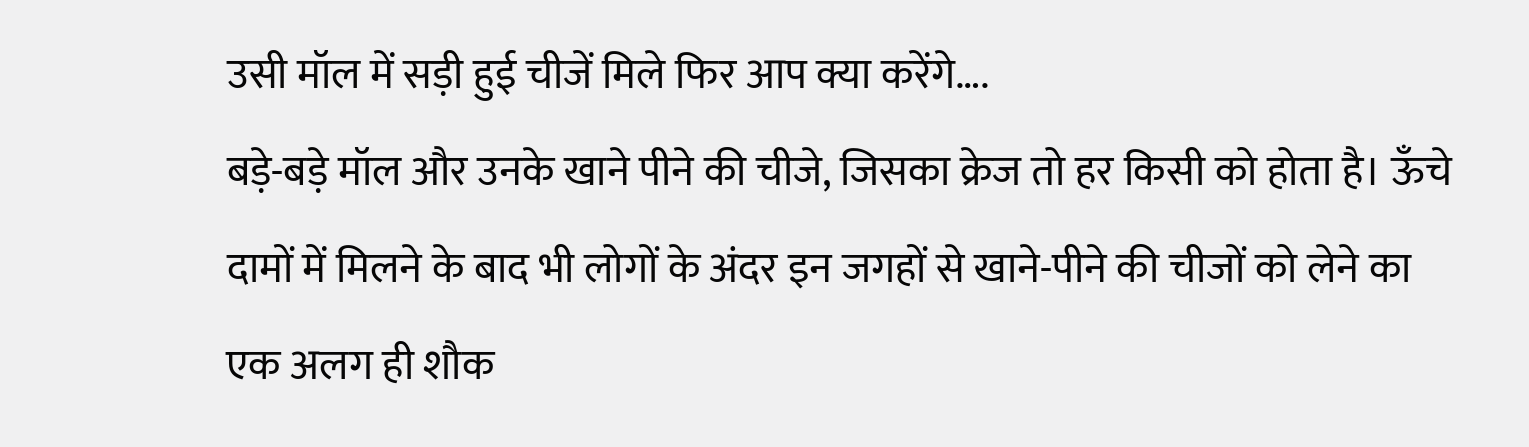उसी मॉल में सड़ी हुई चीजें मिले फिर आप क्या करेंगे….
बड़े-बड़े मॉल और उनके खाने पीने की चीजे, जिसका क्रेज तो हर किसी को होता है। ऊँचे दामों में मिलने के बाद भी लोगों के अंदर इन जगहों से खाने-पीने की चीजों को लेने का एक अलग ही शौक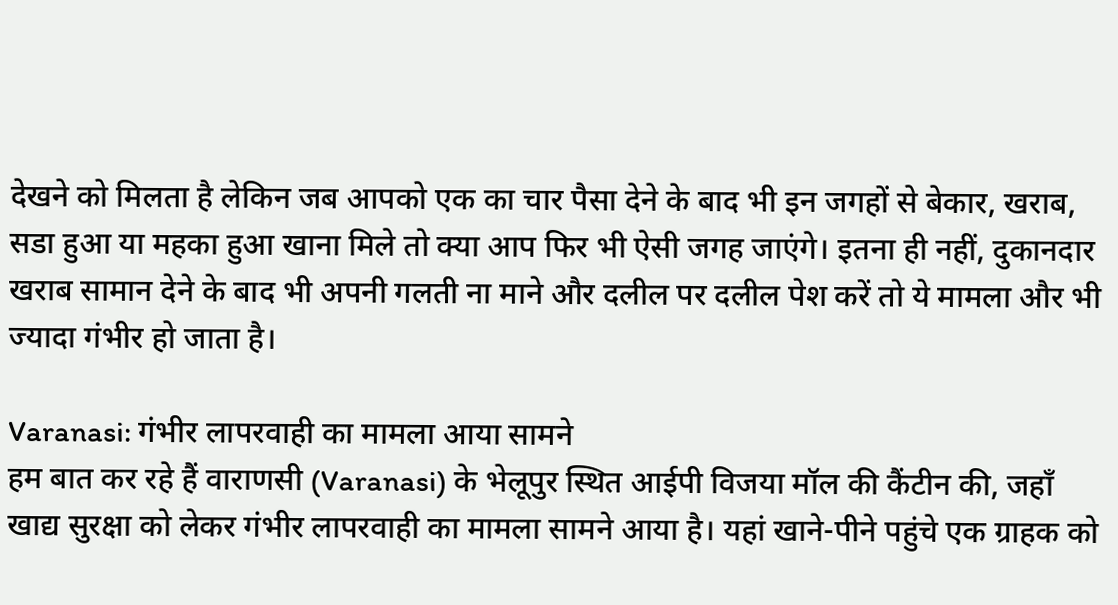देखने को मिलता है लेकिन जब आपको एक का चार पैसा देने के बाद भी इन जगहों से बेकार, खराब, सडा हुआ या महका हुआ खाना मिले तो क्या आप फिर भी ऐसी जगह जाएंगे। इतना ही नहीं, दुकानदार खराब सामान देने के बाद भी अपनी गलती ना माने और दलील पर दलील पेश करें तो ये मामला और भी ज्यादा गंभीर हो जाता है।

Varanasi: गंभीर लापरवाही का मामला आया सामने
हम बात कर रहे हैं वाराणसी (Varanasi) के भेलूपुर स्थित आईपी विजया मॉल की कैंटीन की, जहाँ खाद्य सुरक्षा को लेकर गंभीर लापरवाही का मामला सामने आया है। यहां खाने-पीने पहुंचे एक ग्राहक को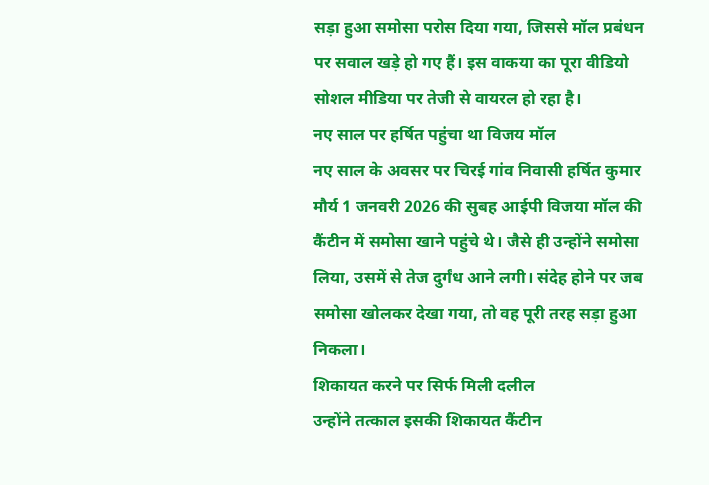सड़ा हुआ समोसा परोस दिया गया, जिससे मॉल प्रबंधन पर सवाल खड़े हो गए हैं। इस वाकया का पूरा वीडियो सोशल मीडिया पर तेजी से वायरल हो रहा है।
नए साल पर हर्षित पहुंचा था विजय मॉल
नए साल के अवसर पर चिरई गांव निवासी हर्षित कुमार मौर्य 1 जनवरी 2026 की सुबह आईपी विजया मॉल की कैंटीन में समोसा खाने पहुंचे थे। जैसे ही उन्होंने समोसा लिया, उसमें से तेज दुर्गंध आने लगी। संदेह होने पर जब समोसा खोलकर देखा गया, तो वह पूरी तरह सड़ा हुआ निकला।
शिकायत करने पर सिर्फ मिली दलील
उन्होंने तत्काल इसकी शिकायत कैंटीन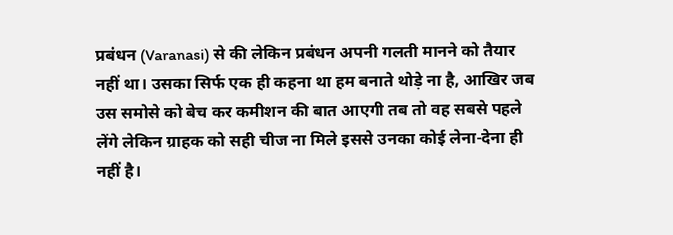प्रबंधन (Varanasi) से की लेकिन प्रबंधन अपनी गलती मानने को तैयार नहीं था। उसका सिर्फ एक ही कहना था हम बनाते थोड़े ना है, आखिर जब उस समोसे को बेच कर कमीशन की बात आएगी तब तो वह सबसे पहले लेंगे लेकिन ग्राहक को सही चीज ना मिले इससे उनका कोई लेना-देना ही नहीं है।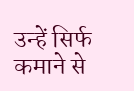उन्हें सिर्फ कमाने से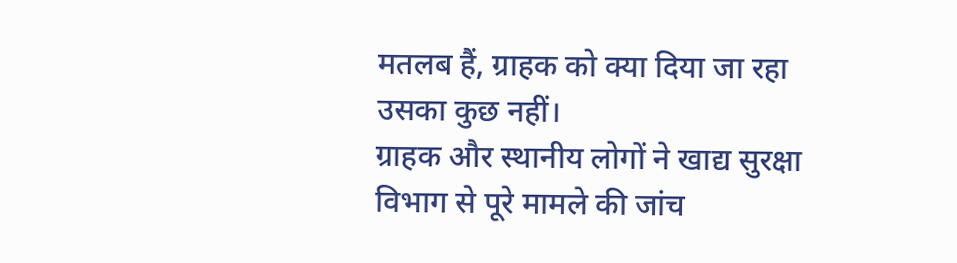मतलब हैं, ग्राहक को क्या दिया जा रहा उसका कुछ नहीं।
ग्राहक और स्थानीय लोगों ने खाद्य सुरक्षा विभाग से पूरे मामले की जांच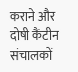कराने और दोषी कैंटीन संचालकों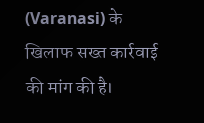(Varanasi) के खिलाफ सख्त कार्रवाई की मांग की है।